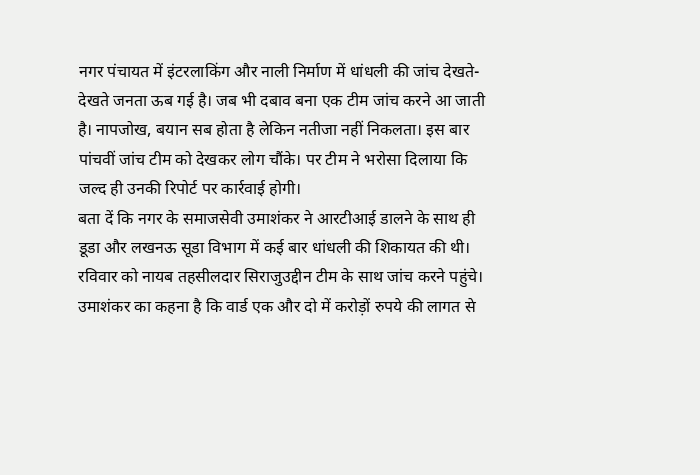नगर पंचायत में इंटरलाकिंग और नाली निर्माण में धांधली की जांच देखते-देखते जनता ऊब गई है। जब भी दबाव बना एक टीम जांच करने आ जाती है। नापजोख, बयान सब होता है लेकिन नतीजा नहीं निकलता। इस बार पांचवीं जांच टीम को देखकर लोग चौंके। पर टीम ने भरोसा दिलाया कि जल्द ही उनकी रिपोर्ट पर कार्रवाई होगी।
बता दें कि नगर के समाजसेवी उमाशंकर ने आरटीआई डालने के साथ ही डूडा और लखनऊ सूडा विभाग में कई बार धांधली की शिकायत की थी। रविवार को नायब तहसीलदार सिराजुउद्दीन टीम के साथ जांच करने पहुंचे। उमाशंकर का कहना है कि वार्ड एक और दो में करोड़ों रुपये की लागत से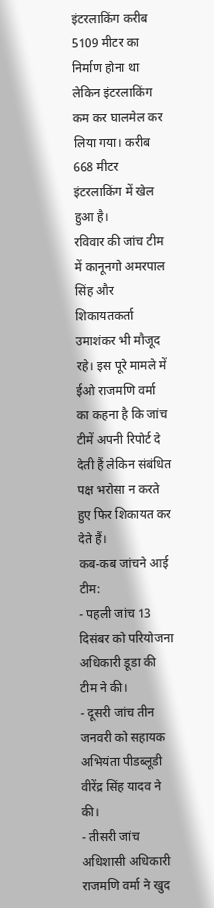इंटरलाकिंग करीब 5109 मीटर का निर्माण होना था लेकिन इंटरलाकिंग कम कर घालमेल कर लिया गया। करीब 668 मीटर इंटरलाकिंग में खेल हुआ है।
रविवार की जांच टीम में कानूनगो अमरपाल सिंह और शिकायतकर्ता उमाशंकर भी मौजूद रहे। इस पूरे मामले में ईओ राजमणि वर्मा का कहना है कि जांच टीमें अपनी रिपोर्ट दे देती हैं लेकिन संबंधित पक्ष भरोसा न करते हुए फिर शिकायत कर देते हैं।
कब-कब जांचने आई टीम:
- पहली जांच 13 दिसंबर को परियोजना अधिकारी डूडा की टीम ने की।
- दूसरी जांच तीन जनवरी को सहायक अभियंता पीडब्लूडी वीरेंद्र सिंह यादव ने की।
- तीसरी जांच अधिशासी अधिकारी राजमणि वर्मा ने खुद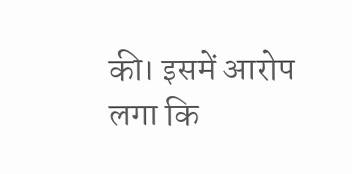की। इसमें आरोप लगा कि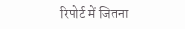रिपोर्ट में जितना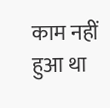काम नहीं हुआ था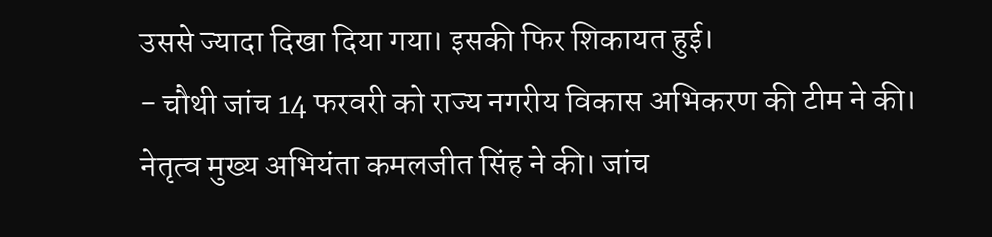उससे ज्यादा दिखा दिया गया। इसकी फिर शिकायत हुई।
- चौथी जांच 14 फरवरी को राज्य नगरीय विकास अभिकरण की टीम ने की। नेतृत्व मुख्य अभियंता कमलजीत सिंह ने की। जांच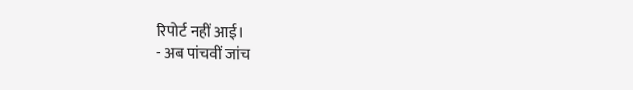रिपोर्ट नहीं आई।
- अब पांचवीं जांच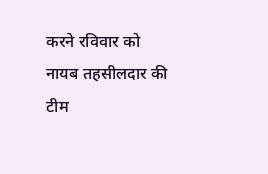करने रविवार को नायब तहसीलदार की टीम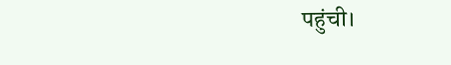पहुंची।